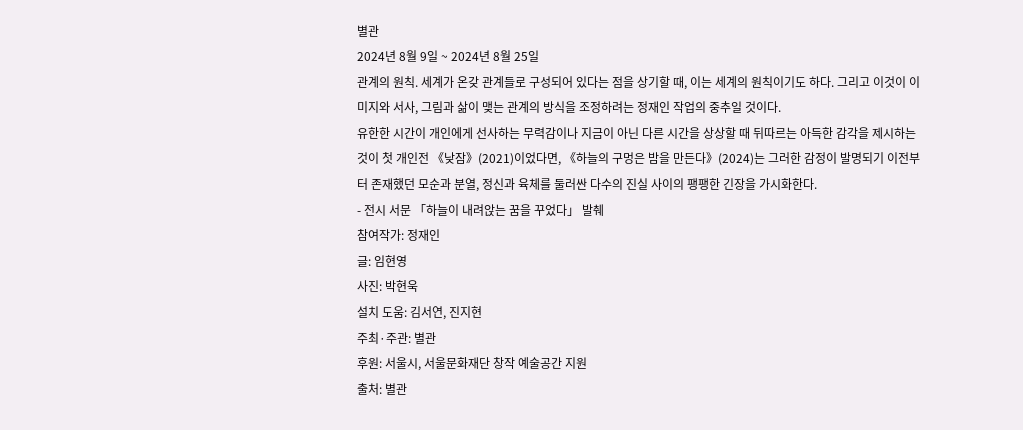별관
2024년 8월 9일 ~ 2024년 8월 25일
관계의 원칙. 세계가 온갖 관계들로 구성되어 있다는 점을 상기할 때, 이는 세계의 원칙이기도 하다. 그리고 이것이 이미지와 서사, 그림과 삶이 맺는 관계의 방식을 조정하려는 정재인 작업의 중추일 것이다.
유한한 시간이 개인에게 선사하는 무력감이나 지금이 아닌 다른 시간을 상상할 때 뒤따르는 아득한 감각을 제시하는 것이 첫 개인전 《낮잠》(2021)이었다면, 《하늘의 구멍은 밤을 만든다》(2024)는 그러한 감정이 발명되기 이전부터 존재했던 모순과 분열, 정신과 육체를 둘러싼 다수의 진실 사이의 팽팽한 긴장을 가시화한다.
- 전시 서문 「하늘이 내려앉는 꿈을 꾸었다」 발췌
참여작가: 정재인
글: 임현영
사진: 박현욱
설치 도움: 김서연, 진지현
주최·주관: 별관
후원: 서울시, 서울문화재단 창작 예술공간 지원
출처: 별관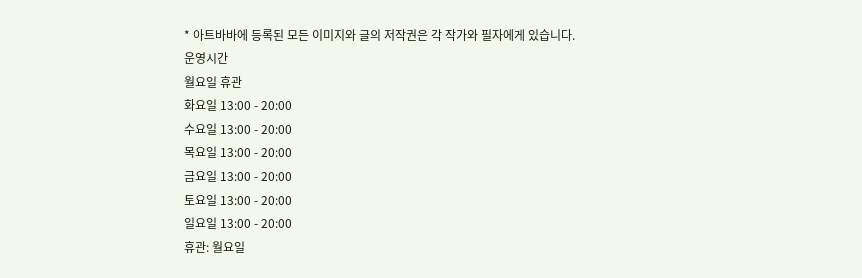* 아트바바에 등록된 모든 이미지와 글의 저작권은 각 작가와 필자에게 있습니다.
운영시간
월요일 휴관
화요일 13:00 - 20:00
수요일 13:00 - 20:00
목요일 13:00 - 20:00
금요일 13:00 - 20:00
토요일 13:00 - 20:00
일요일 13:00 - 20:00
휴관: 월요일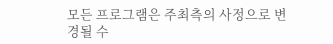모든 프로그램은 주최측의 사정으로 변경될 수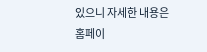있으니 자세한 내용은 홈페이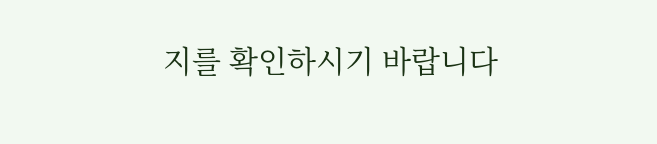지를 확인하시기 바랍니다